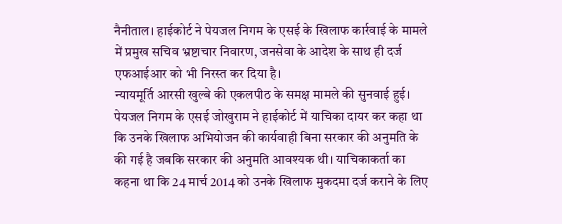नैनीताल। हाईकोर्ट ने पेयजल निगम के एसई के खिलाफ कार्रवाई के मामले में प्रमुख सचिव भ्रष्टाचार निवारण, जनसेवा के आदेश के साथ ही दर्ज एफआईआर को भी निरस्त कर दिया है।
न्यायमूर्ति आरसी खुल्बे की एकलपीठ के समक्ष मामले की सुनवाई हुई। पेयजल निगम के एसई जोखुराम ने हाईकोर्ट में याचिका दायर कर कहा था कि उनके खिलाफ अभियोजन की कार्यवाही बिना सरकार की अनुमति के की गई है जबकि सरकार की अनुमति आवश्यक थी। याचिकाकर्ता का कहना था कि 24 मार्च 2014 को उनके खिलाफ मुकदमा दर्ज कराने के लिए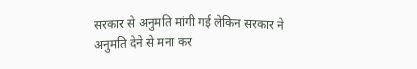सरकार से अनुमति मांगी गई लेकिन सरकार ने अनुमति देने से मना कर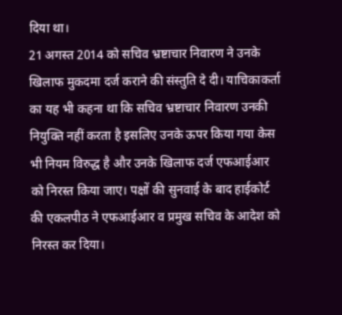दिया था।
21 अगस्त 2014 को सचिव भ्रष्टाचार निवारण ने उनके खिलाफ मुकदमा दर्ज कराने की संस्तुति दे दी। याचिकाकर्ता का यह भी कहना था कि सचिव भ्रष्टाचार निवारण उनकी नियुक्ति नहीं करता है इसलिए उनके ऊपर किया गया केस भी नियम विरुद्ध है और उनके खिलाफ दर्ज एफआईआर को निरस्त किया जाए। पक्षों की सुनवाई के बाद हाईकोर्ट की एकलपीठ ने एफआईआर व प्रमुख सचिव के आदेश को निरस्त कर दिया।